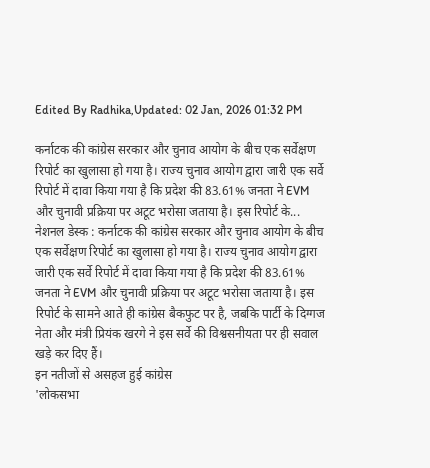Edited By Radhika,Updated: 02 Jan, 2026 01:32 PM

कर्नाटक की कांग्रेस सरकार और चुनाव आयोग के बीच एक सर्वेक्षण रिपोर्ट का खुलासा हो गया है। राज्य चुनाव आयोग द्वारा जारी एक सर्वे रिपोर्ट में दावा किया गया है कि प्रदेश की 83.61% जनता ने EVM और चुनावी प्रक्रिया पर अटूट भरोसा जताया है। इस रिपोर्ट के...
नेशनल डेस्क : कर्नाटक की कांग्रेस सरकार और चुनाव आयोग के बीच एक सर्वेक्षण रिपोर्ट का खुलासा हो गया है। राज्य चुनाव आयोग द्वारा जारी एक सर्वे रिपोर्ट में दावा किया गया है कि प्रदेश की 83.61% जनता ने EVM और चुनावी प्रक्रिया पर अटूट भरोसा जताया है। इस रिपोर्ट के सामने आते ही कांग्रेस बैकफुट पर है, जबकि पार्टी के दिग्गज नेता और मंत्री प्रियंक खरगे ने इस सर्वे की विश्वसनीयता पर ही सवाल खड़े कर दिए हैं।
इन नतीजों से असहज हुई कांग्रेस
'लोकसभा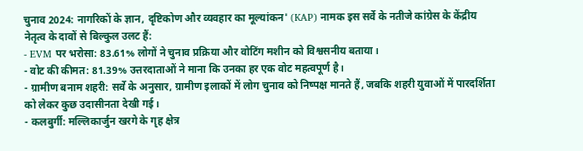चुनाव 2024: नागरिकों के ज्ञान, दृष्टिकोण और व्यवहार का मूल्यांकन' (KAP) नामक इस सर्वे के नतीजे कांग्रेस के केंद्रीय नेतृत्व के दावों से बिल्कुल उलट हैं:
- EVM पर भरोसा: 83.61% लोगों ने चुनाव प्रक्रिया और वोटिंग मशीन को विश्वसनीय बताया।
- वोट की कीमत: 81.39% उत्तरदाताओं ने माना कि उनका हर एक वोट महत्वपूर्ण है।
- ग्रामीण बनाम शहरी: सर्वे के अनुसार, ग्रामीण इलाकों में लोग चुनाव को निष्पक्ष मानते हैं, जबकि शहरी युवाओं में पारदर्शिता को लेकर कुछ उदासीनता देखी गई।
- कलबुर्गी: मल्लिकार्जुन खरगे के गृह क्षेत्र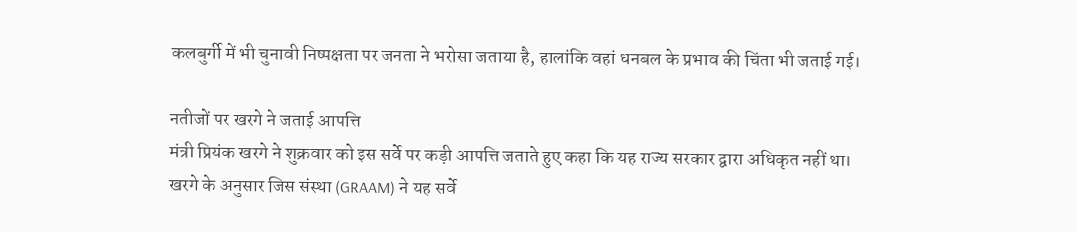कलबुर्गी में भी चुनावी निष्पक्षता पर जनता ने भरोसा जताया है, हालांकि वहां धनबल के प्रभाव की चिंता भी जताई गई।

नतीजों पर खरगे ने जताई आपत्ति
मंत्री प्रियंक खरगे ने शुक्रवार को इस सर्वे पर कड़ी आपत्ति जताते हुए कहा कि यह राज्य सरकार द्वारा अधिकृत नहीं था। खरगे के अनुसार जिस संस्था (GRAAM) ने यह सर्वे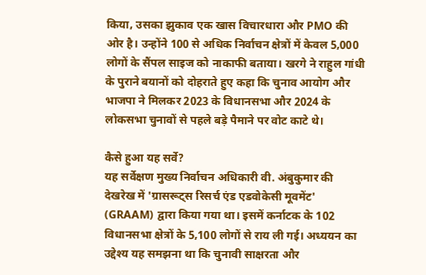किया, उसका झुकाव एक खास विचारधारा और PMO की ओर है। उन्होंने 100 से अधिक निर्वाचन क्षेत्रों में केवल 5,000 लोगों के सैंपल साइज को नाकाफी बताया। खरगे ने राहुल गांधी के पुराने बयानों को दोहराते हुए कहा कि चुनाव आयोग और भाजपा ने मिलकर 2023 के विधानसभा और 2024 के लोकसभा चुनावों से पहले बड़े पैमाने पर वोट काटे थे।

कैसे हुआ यह सर्वे?
यह सर्वेक्षण मुख्य निर्वाचन अधिकारी वी. अंबुकुमार की देखरेख में 'ग्रासरूट्स रिसर्च एंड एडवोकेसी मूवमेंट' (GRAAM) द्वारा किया गया था। इसमें कर्नाटक के 102 विधानसभा क्षेत्रों के 5,100 लोगों से राय ली गई। अध्ययन का उद्देश्य यह समझना था कि चुनावी साक्षरता और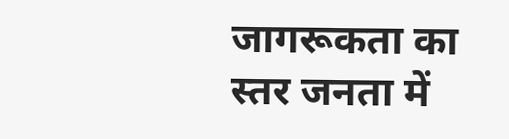जागरूकता का स्तर जनता में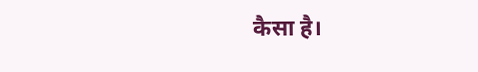कैसा है।